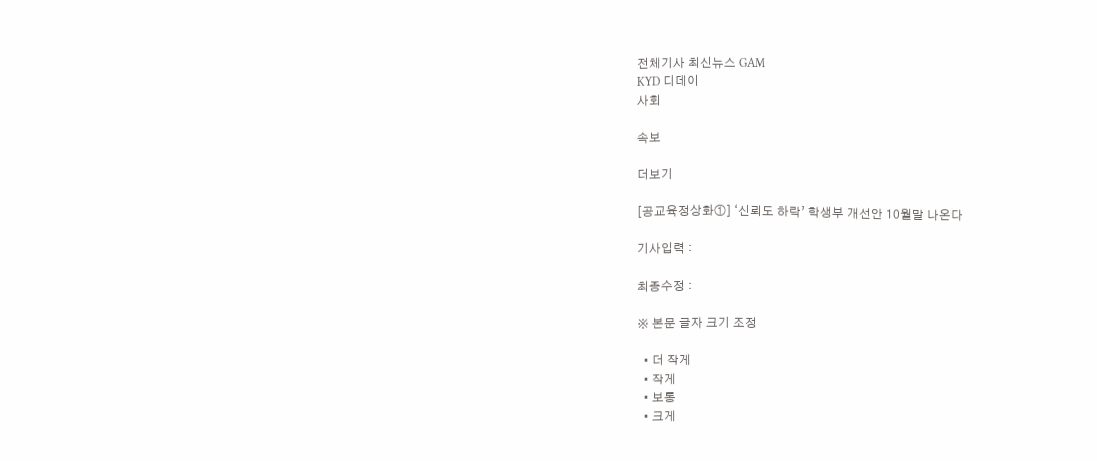전체기사 최신뉴스 GAM
KYD 디데이
사회

속보

더보기

[공교육정상화①] ‘신뢰도 하락’ 학생부 개선안 10월말 나온다

기사입력 :

최종수정 :

※ 본문 글자 크기 조정

  • 더 작게
  • 작게
  • 보통
  • 크게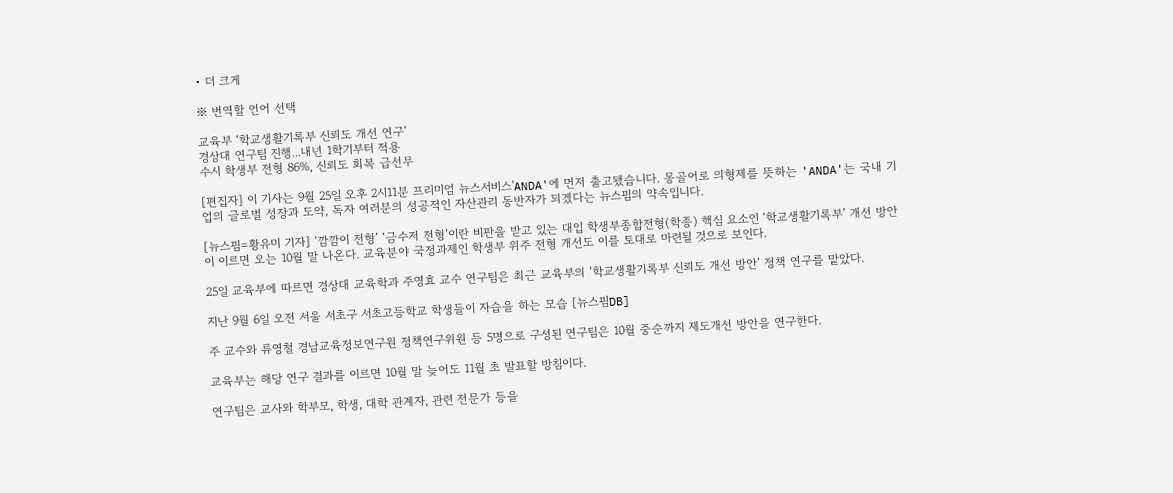• 더 크게

※ 번역할 언어 선택

교육부 ‘학교생활기록부 신뢰도 개선 연구’
경상대 연구팀 진행...내년 1학기부터 적용
수시 학생부 전형 86%, 신뢰도 회복 급선무

[편집자] 이 기사는 9월 25일 오후 2시11분 프리미엄 뉴스서비스'ANDA'에 먼저 출고됐습니다. 몽골어로 의형제를 뜻하는 'ANDA'는 국내 기업의 글로벌 성장과 도약, 독자 여러분의 성공적인 자산관리 동반자가 되겠다는 뉴스핌의 약속입니다.

[뉴스핌=황유미 기자] ‘깜깜이 전형’ ‘금수저 전형’이란 비판을 받고 있는 대입 학생부종합전형(학종) 핵심 요소인 ‘학교생활기록부’ 개선 방안이 이르면 오는 10월 말 나온다. 교육분야 국정과제인 학생부 위주 전형 개선도 이를 토대로 마련될 것으로 보인다.

25일 교육부에 따르면 경상대 교육학과 주영효 교수 연구팀은 최근 교육부의 ‘학교생활기록부 신뢰도 개선 방안’ 정책 연구를 맡았다.

지난 9월 6일 오전 서울 서초구 서초고등학교 학생들이 자습을 하는 모습 [뉴스핌DB]

주 교수와 류영철 경남교육정보연구원 정책연구위원 등 5명으로 구성된 연구팀은 10월 중순까지 제도개선 방안을 연구한다.

교육부는 해당 연구 결과를 이르면 10월 말 늦어도 11월 초 발표할 방침이다.

연구팀은 교사와 학부모, 학생, 대학 관계자, 관련 전문가 등을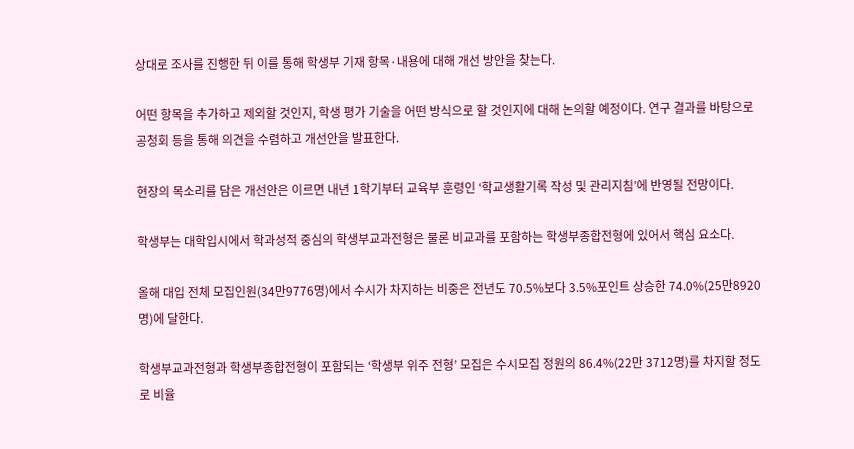상대로 조사를 진행한 뒤 이를 통해 학생부 기재 항목·내용에 대해 개선 방안을 찾는다.

어떤 항목을 추가하고 제외할 것인지, 학생 평가 기술을 어떤 방식으로 할 것인지에 대해 논의할 예정이다. 연구 결과를 바탕으로 공청회 등을 통해 의견을 수렴하고 개선안을 발표한다.

현장의 목소리를 담은 개선안은 이르면 내년 1학기부터 교육부 훈령인 ‘학교생활기록 작성 및 관리지침’에 반영될 전망이다.

학생부는 대학입시에서 학과성적 중심의 학생부교과전형은 물론 비교과를 포함하는 학생부종합전형에 있어서 핵심 요소다.

올해 대입 전체 모집인원(34만9776명)에서 수시가 차지하는 비중은 전년도 70.5%보다 3.5%포인트 상승한 74.0%(25만8920명)에 달한다.

학생부교과전형과 학생부종합전형이 포함되는 ‘학생부 위주 전형’ 모집은 수시모집 정원의 86.4%(22만 3712명)를 차지할 정도로 비율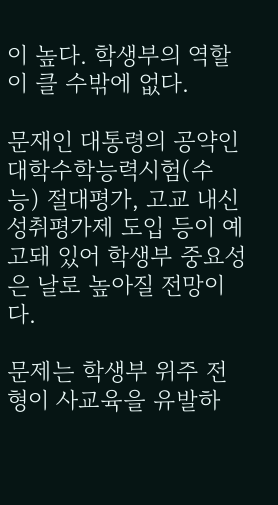이 높다. 학생부의 역할이 클 수밖에 없다.

문재인 대통령의 공약인 대학수학능력시험(수능) 절대평가, 고교 내신 성취평가제 도입 등이 예고돼 있어 학생부 중요성은 날로 높아질 전망이다.

문제는 학생부 위주 전형이 사교육을 유발하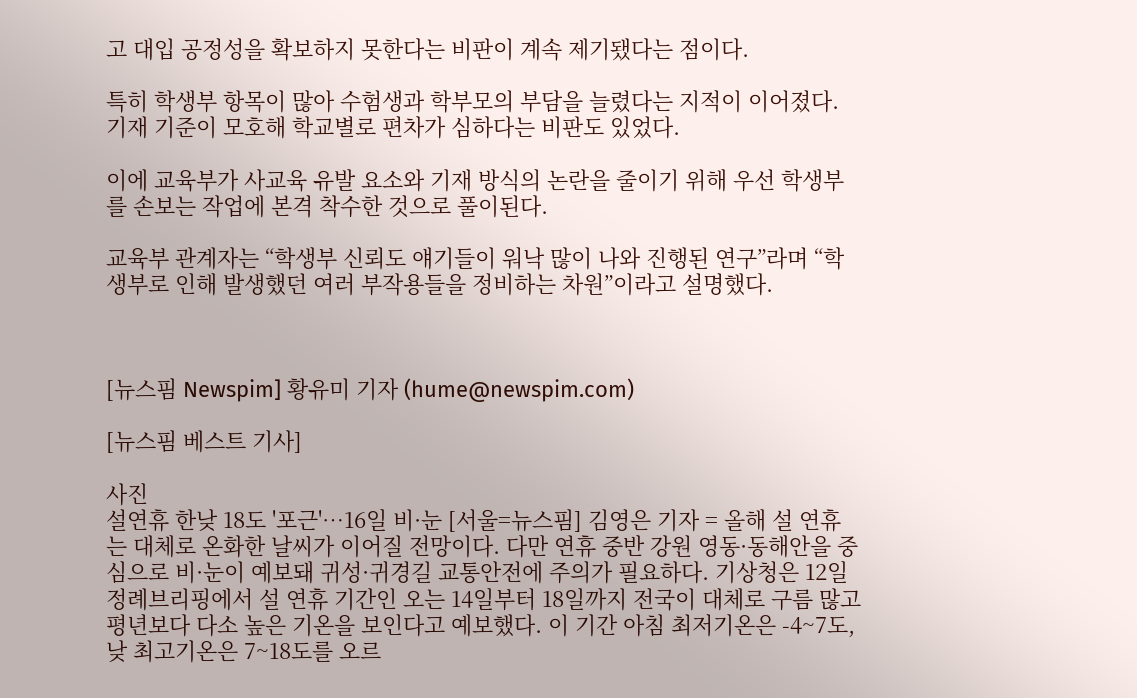고 대입 공정성을 확보하지 못한다는 비판이 계속 제기됐다는 점이다.

특히 학생부 항목이 많아 수험생과 학부모의 부담을 늘렸다는 지적이 이어졌다. 기재 기준이 모호해 학교별로 편차가 심하다는 비판도 있었다.

이에 교육부가 사교육 유발 요소와 기재 방식의 논란을 줄이기 위해 우선 학생부를 손보는 작업에 본격 착수한 것으로 풀이된다.

교육부 관계자는 “학생부 신뢰도 얘기들이 워낙 많이 나와 진행된 연구”라며 “학생부로 인해 발생했던 여러 부작용들을 정비하는 차원”이라고 설명했다.



[뉴스핌 Newspim] 황유미 기자 (hume@newspim.com)

[뉴스핌 베스트 기사]

사진
설연휴 한낮 18도 '포근'…16일 비·눈 [서울=뉴스핌] 김영은 기자 = 올해 설 연휴는 대체로 온화한 날씨가 이어질 전망이다. 다만 연휴 중반 강원 영동·동해안을 중심으로 비·눈이 예보돼 귀성·귀경길 교통안전에 주의가 필요하다. 기상청은 12일 정례브리핑에서 설 연휴 기간인 오는 14일부터 18일까지 전국이 대체로 구름 많고 평년보다 다소 높은 기온을 보인다고 예보했다. 이 기간 아침 최저기온은 -4~7도, 낮 최고기온은 7~18도를 오르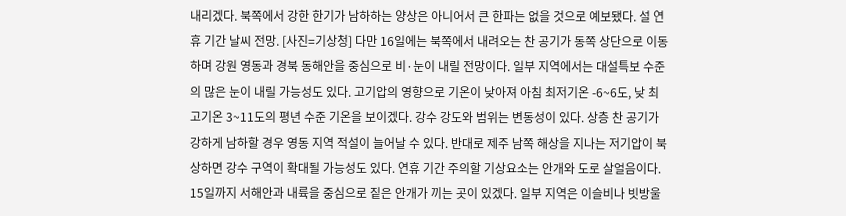내리겠다. 북쪽에서 강한 한기가 남하하는 양상은 아니어서 큰 한파는 없을 것으로 예보됐다. 설 연휴 기간 날씨 전망. [사진=기상청] 다만 16일에는 북쪽에서 내려오는 찬 공기가 동쪽 상단으로 이동하며 강원 영동과 경북 동해안을 중심으로 비·눈이 내릴 전망이다. 일부 지역에서는 대설특보 수준의 많은 눈이 내릴 가능성도 있다. 고기압의 영향으로 기온이 낮아져 아침 최저기온 -6~6도, 낮 최고기온 3~11도의 평년 수준 기온을 보이겠다. 강수 강도와 범위는 변동성이 있다. 상층 찬 공기가 강하게 남하할 경우 영동 지역 적설이 늘어날 수 있다. 반대로 제주 남쪽 해상을 지나는 저기압이 북상하면 강수 구역이 확대될 가능성도 있다. 연휴 기간 주의할 기상요소는 안개와 도로 살얼음이다. 15일까지 서해안과 내륙을 중심으로 짙은 안개가 끼는 곳이 있겠다. 일부 지역은 이슬비나 빗방울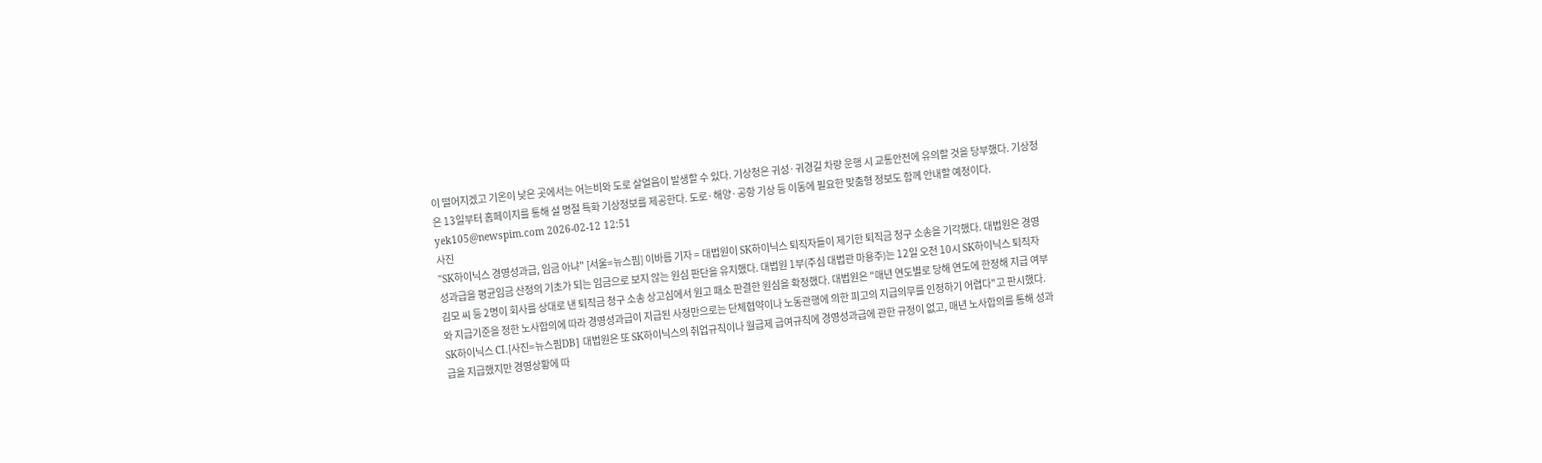이 떨어지겠고 기온이 낮은 곳에서는 어는비와 도로 살얼음이 발생할 수 있다. 기상청은 귀성·귀경길 차량 운행 시 교통안전에 유의할 것을 당부했다. 기상청은 13일부터 홈페이지를 통해 설 명절 특화 기상정보를 제공한다. 도로·해양·공항 기상 등 이동에 필요한 맞춤형 정보도 함께 안내할 예정이다. yek105@newspim.com 2026-02-12 12:51
사진
"SK하이닉스 경영성과급, 임금 아냐" [서울=뉴스핌] 이바름 기자 = 대법원이 SK하이닉스 퇴직자들이 제기한 퇴직금 청구 소송을 기각했다. 대법원은 경영성과급을 평균임금 산정의 기초가 되는 임금으로 보지 않는 원심 판단을 유지했다. 대법원 1부(주심 대법관 마용주)는 12일 오전 10시 SK하이닉스 퇴직자 김모 씨 등 2명이 회사를 상대로 낸 퇴직금 청구 소송 상고심에서 원고 패소 판결한 원심을 확정했다. 대법원은 "매년 연도별로 당해 연도에 한정해 지급 여부와 지급기준을 정한 노사합의에 따라 경영성과급이 지급된 사정만으로는 단체협약이나 노동관행에 의한 피고의 지급의무를 인정하기 어렵다"고 판시했다. SK하이닉스 CI.[사진=뉴스핌DB] 대법원은 또 SK하이닉스의 취업규칙이나 월급제 급여규칙에 경영성과급에 관한 규정이 없고, 매년 노사합의를 통해 성과급을 지급했지만 경영상황에 따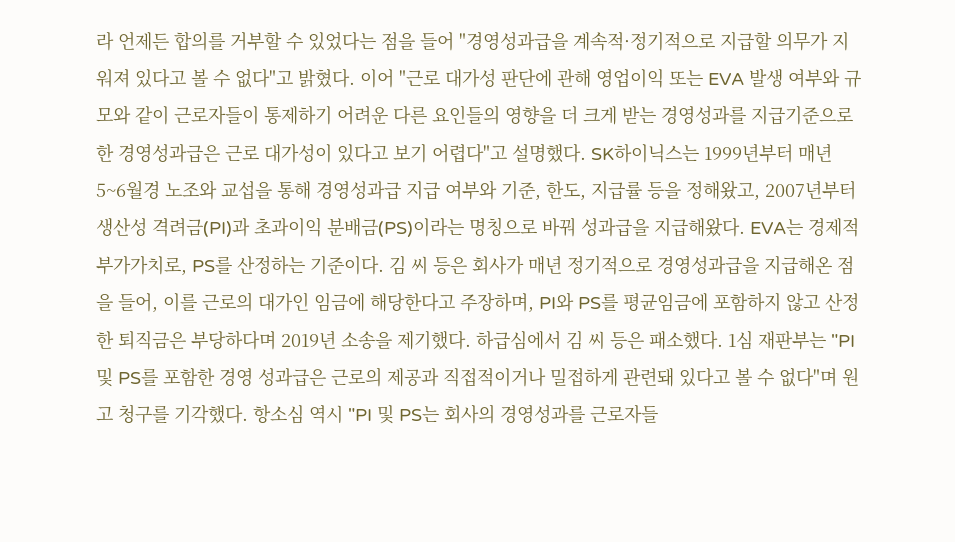라 언제든 합의를 거부할 수 있었다는 점을 들어 "경영성과급을 계속적·정기적으로 지급할 의무가 지워져 있다고 볼 수 없다"고 밝혔다. 이어 "근로 대가성 판단에 관해 영업이익 또는 EVA 발생 여부와 규모와 같이 근로자들이 통제하기 어려운 다른 요인들의 영향을 더 크게 받는 경영성과를 지급기준으로 한 경영성과급은 근로 대가성이 있다고 보기 어렵다"고 설명했다. SK하이닉스는 1999년부터 매년 5~6월경 노조와 교섭을 통해 경영성과급 지급 여부와 기준, 한도, 지급률 등을 정해왔고, 2007년부터 생산성 격려금(PI)과 초과이익 분배금(PS)이라는 명칭으로 바꿔 성과급을 지급해왔다. EVA는 경제적부가가치로, PS를 산정하는 기준이다. 김 씨 등은 회사가 매년 정기적으로 경영성과급을 지급해온 점을 들어, 이를 근로의 대가인 임금에 해당한다고 주장하며, PI와 PS를 평균임금에 포함하지 않고 산정한 퇴직금은 부당하다며 2019년 소송을 제기했다. 하급심에서 김 씨 등은 패소했다. 1심 재판부는 "PI 및 PS를 포함한 경영 성과급은 근로의 제공과 직접적이거나 밀접하게 관련돼 있다고 볼 수 없다"며 원고 청구를 기각했다. 항소심 역시 "PI 및 PS는 회사의 경영성과를 근로자들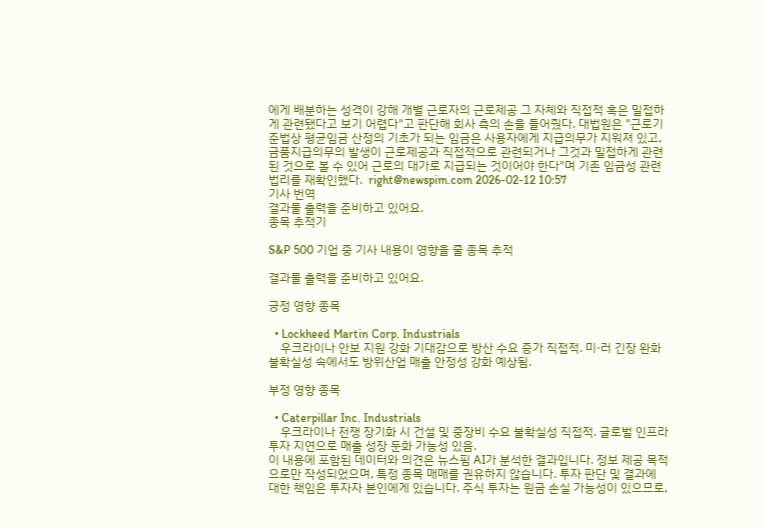에게 배분하는 성격이 강해 개별 근로자의 근로제공 그 자체와 직접적 혹은 밀접하게 관련됐다고 보기 어렵다"고 판단해 회사 측의 손을 들어줬다. 대법원은 "근로기준법상 평균임금 산정의 기초가 되는 임금은 사용자에게 지급의무가 지워져 있고, 금품지급의무의 발생이 근로제공과 직접적으로 관련되거나 그것과 밀접하게 관련된 것으로 볼 수 있어 근로의 대가로 지급되는 것이어야 한다"며 기존 임금성 관련 법리를 재확인했다.  right@newspim.com 2026-02-12 10:57
기사 번역
결과물 출력을 준비하고 있어요.
종목 추적기

S&P 500 기업 중 기사 내용이 영향을 줄 종목 추적

결과물 출력을 준비하고 있어요.

긍정 영향 종목

  • Lockheed Martin Corp. Industrials
    우크라이나 안보 지원 강화 기대감으로 방산 수요 증가 직접적. 미·러 긴장 완화 불확실성 속에서도 방위산업 매출 안정성 강화 예상됨.

부정 영향 종목

  • Caterpillar Inc. Industrials
    우크라이나 전쟁 장기화 시 건설 및 중장비 수요 불확실성 직접적. 글로벌 인프라 투자 지연으로 매출 성장 둔화 가능성 있음.
이 내용에 포함된 데이터와 의견은 뉴스핌 AI가 분석한 결과입니다. 정보 제공 목적으로만 작성되었으며, 특정 종목 매매를 권유하지 않습니다. 투자 판단 및 결과에 대한 책임은 투자자 본인에게 있습니다. 주식 투자는 원금 손실 가능성이 있으므로,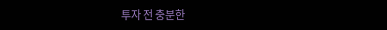투자 전 충분한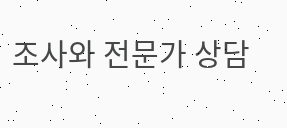조사와 전문가 상담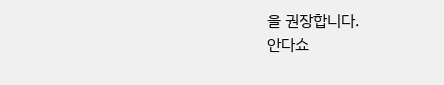을 권장합니다.
안다쇼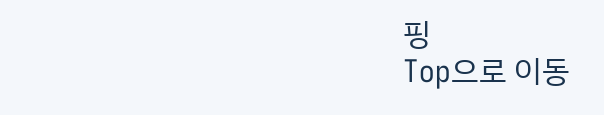핑
Top으로 이동